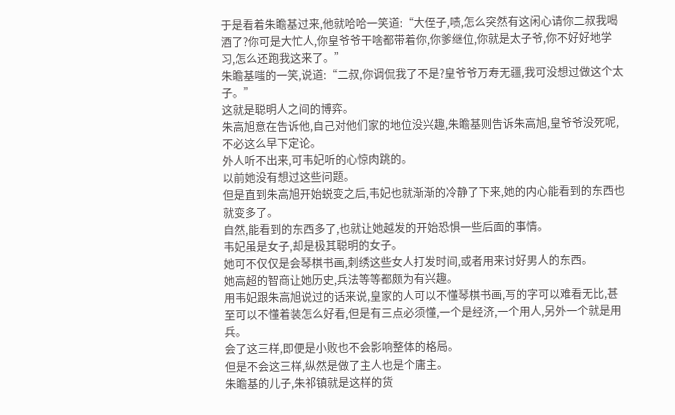于是看着朱瞻基过来,他就哈哈一笑道:“大侄子,啧,怎么突然有这闲心请你二叔我喝酒了?你可是大忙人,你皇爷爷干啥都带着你,你爹继位,你就是太子爷,你不好好地学习,怎么还跑我这来了。”
朱瞻基嗤的一笑,说道:“二叔,你调侃我了不是?皇爷爷万寿无疆,我可没想过做这个太子。”
这就是聪明人之间的博弈。
朱高旭意在告诉他,自己对他们家的地位没兴趣,朱瞻基则告诉朱高旭,皇爷爷没死呢,不必这么早下定论。
外人听不出来,可韦妃听的心惊肉跳的。
以前她没有想过这些问题。
但是直到朱高旭开始蜕变之后,韦妃也就渐渐的冷静了下来,她的内心能看到的东西也就变多了。
自然,能看到的东西多了,也就让她越发的开始恐惧一些后面的事情。
韦妃虽是女子,却是极其聪明的女子。
她可不仅仅是会琴棋书画,刺绣这些女人打发时间,或者用来讨好男人的东西。
她高超的智商让她历史,兵法等等都颇为有兴趣。
用韦妃跟朱高旭说过的话来说,皇家的人可以不懂琴棋书画,写的字可以难看无比,甚至可以不懂着装怎么好看,但是有三点必须懂,一个是经济,一个用人,另外一个就是用兵。
会了这三样,即便是小败也不会影响整体的格局。
但是不会这三样,纵然是做了主人也是个庸主。
朱瞻基的儿子,朱祁镇就是这样的货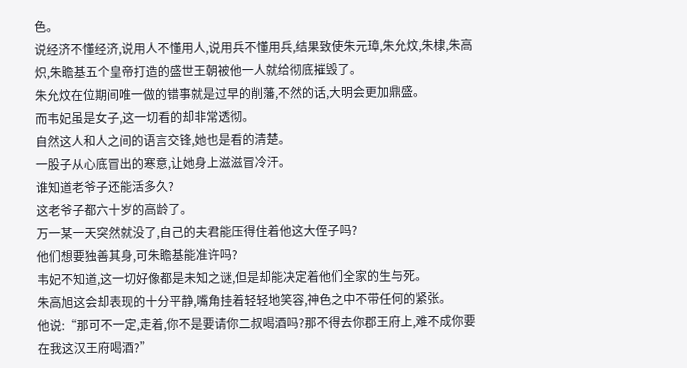色。
说经济不懂经济,说用人不懂用人,说用兵不懂用兵,结果致使朱元璋,朱允炆,朱棣,朱高炽,朱瞻基五个皇帝打造的盛世王朝被他一人就给彻底摧毁了。
朱允炆在位期间唯一做的错事就是过早的削藩,不然的话,大明会更加鼎盛。
而韦妃虽是女子,这一切看的却非常透彻。
自然这人和人之间的语言交锋,她也是看的清楚。
一股子从心底冒出的寒意,让她身上滋滋冒冷汗。
谁知道老爷子还能活多久?
这老爷子都六十岁的高龄了。
万一某一天突然就没了,自己的夫君能压得住着他这大侄子吗?
他们想要独善其身,可朱瞻基能准许吗?
韦妃不知道,这一切好像都是未知之谜,但是却能决定着他们全家的生与死。
朱高旭这会却表现的十分平静,嘴角挂着轻轻地笑容,神色之中不带任何的紧张。
他说:“那可不一定,走着,你不是要请你二叔喝酒吗?那不得去你郡王府上,难不成你要在我这汉王府喝酒?”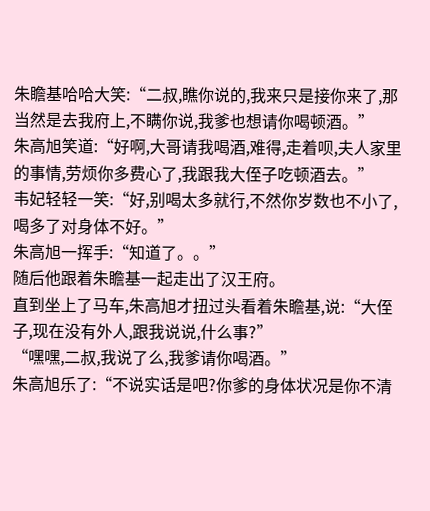朱瞻基哈哈大笑:“二叔,瞧你说的,我来只是接你来了,那当然是去我府上,不瞒你说,我爹也想请你喝顿酒。”
朱高旭笑道:“好啊,大哥请我喝酒,难得,走着呗,夫人家里的事情,劳烦你多费心了,我跟我大侄子吃顿酒去。”
韦妃轻轻一笑:“好,别喝太多就行,不然你岁数也不小了,喝多了对身体不好。”
朱高旭一挥手:“知道了。。”
随后他跟着朱瞻基一起走出了汉王府。
直到坐上了马车,朱高旭才扭过头看着朱瞻基,说:“大侄子,现在没有外人,跟我说说,什么事?”
“嘿嘿,二叔,我说了么,我爹请你喝酒。”
朱高旭乐了:“不说实话是吧?你爹的身体状况是你不清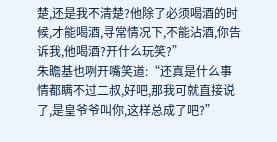楚,还是我不清楚?他除了必须喝酒的时候,才能喝酒,寻常情况下,不能沾酒,你告诉我,他喝酒?开什么玩笑?”
朱瞻基也咧开嘴笑道:“还真是什么事情都瞒不过二叔,好吧,那我可就直接说了,是皇爷爷叫你,这样总成了吧?”